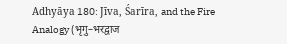Adhyāya 180: Jīva, Śarīra, and the Fire Analogy (भृगु–भरद्वाज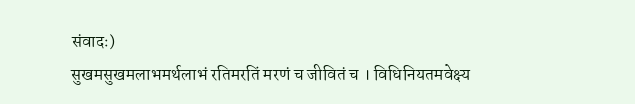संवादः)
सुखमसुखमलाभमर्थलाभं रतिमरतिं मरणं च जीवितं च । विधिनियतमवेक्ष्य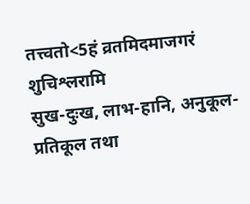तत्त्वतो<5हं व्रतमिदमाजगरं शुचिश्लरामि
सुख-दुःख, लाभ-हानि, अनुकूल-प्रतिकूल तथा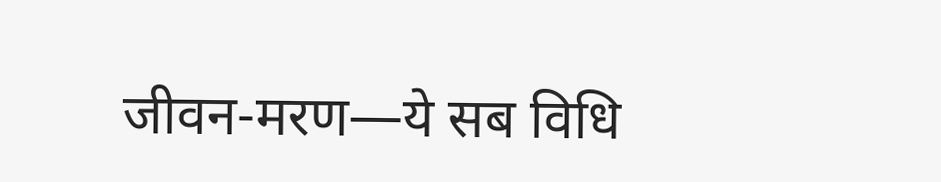जीवन-मरण—ये सब विधि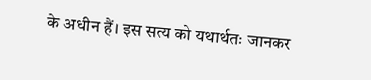के अधीन हैं। इस सत्य को यथार्थतः जानकर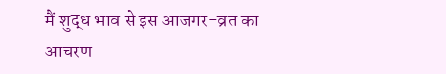मैं शुद्ध भाव से इस आजगर-व्रत का आचरण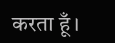करता हूँ।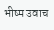भीष्म उवाच